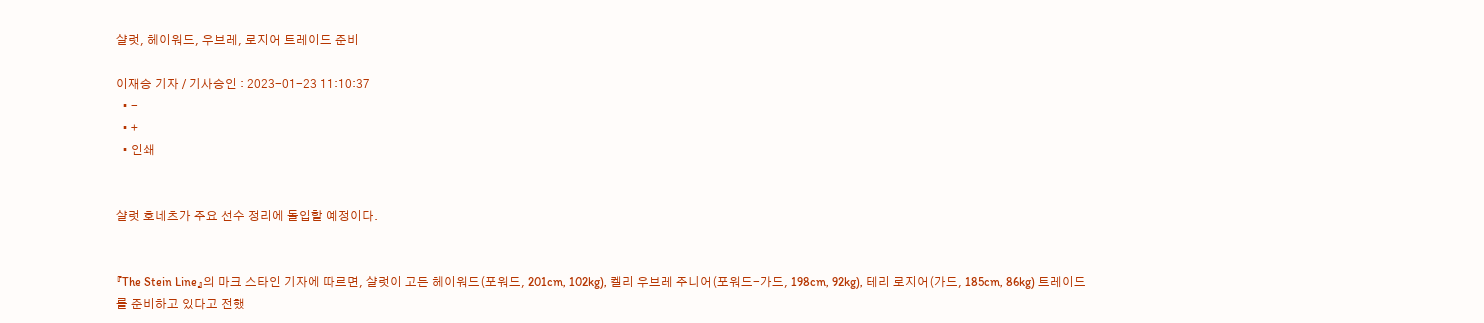샬럿, 헤이워드, 우브레, 로지어 트레이드 준비

이재승 기자 / 기사승인 : 2023-01-23 11:10:37
  • -
  • +
  • 인쇄


샬럿 호네츠가 주요 선수 정리에 돌입할 예정이다.


『The Stein Line』의 마크 스타인 기자에 따르면, 샬럿이 고든 헤이워드(포워드, 201cm, 102kg), 켈리 우브레 주니어(포워드-가드, 198cm, 92kg), 테리 로지어(가드, 185cm, 86kg) 트레이드를 준비하고 있다고 전했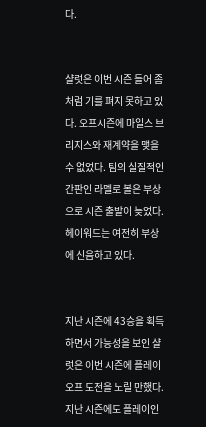다.


샬럿은 이번 시즌 들어 좀처럼 기를 펴지 못하고 있다. 오프시즌에 마일스 브리지스와 재계약을 맺을 수 없었다. 팀의 실질적인 간판인 라멜로 볼은 부상으로 시즌 출발이 늦었다. 헤이워드는 여전히 부상에 신음하고 있다.


지난 시즌에 43승을 획득하면서 가능성을 보인 샬럿은 이번 시즌에 플레이오프 도전을 노릴 만했다. 지난 시즌에도 플레이인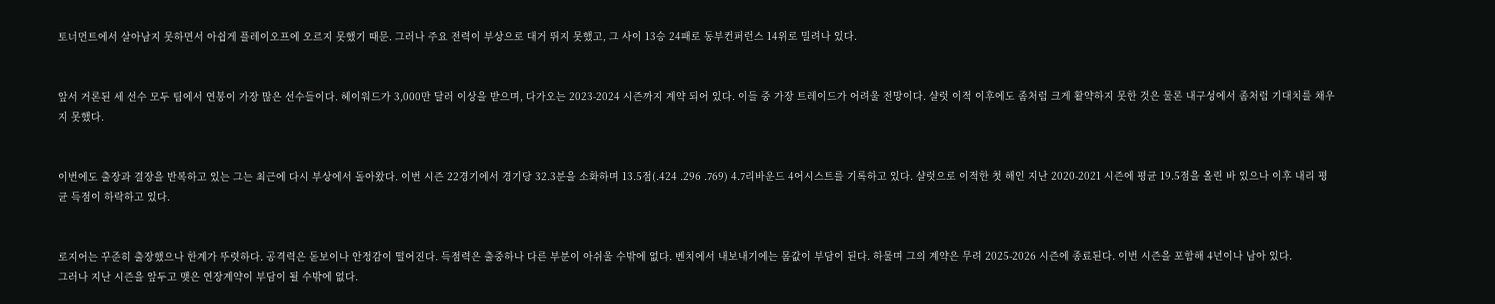토너먼트에서 살아남지 못하면서 아쉽게 플레이오프에 오르지 못했기 때문. 그러나 주요 전력이 부상으로 대거 뛰지 못했고, 그 사이 13승 24패로 동부컨퍼런스 14위로 밀려나 있다.


앞서 거론된 세 선수 모두 팀에서 연봉이 가장 많은 선수들이다. 헤이워드가 3,000만 달러 이상을 받으며, 다가오는 2023-2024 시즌까지 계약 되어 있다. 이들 중 가장 트레이드가 어려울 전망이다. 샬럿 이적 이후에도 좀처럼 크게 활약하지 못한 것은 물론 내구성에서 좀처럼 기대치를 채우지 못했다.


이번에도 출장과 결장을 반복하고 있는 그는 최근에 다시 부상에서 돌아왔다. 이번 시즌 22경기에서 경기당 32.3분을 소화하며 13.5점(.424 .296 .769) 4.7리바운드 4어시스트를 기록하고 있다. 샬럿으로 이적한 첫 해인 지난 2020-2021 시즌에 평균 19.5점을 올린 바 있으나 이후 내리 평균 득점이 하락하고 있다.


로지어는 꾸준히 출장했으나 한계가 뚜렷하다. 공격력은 돋보이나 안정감이 떨어진다. 득점력은 출중하나 다른 부분이 아쉬울 수밖에 없다. 벤치에서 내보내기에는 몸값이 부담이 된다. 하물며 그의 계약은 무려 2025-2026 시즌에 종료된다. 이번 시즌을 포함해 4년이나 남아 있다.
그러나 지난 시즌을 앞두고 맺은 연장계약이 부담이 될 수밖에 없다.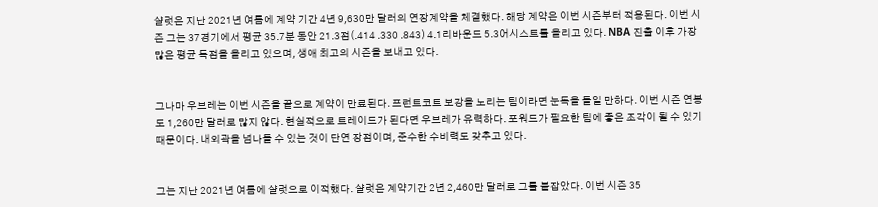샬럿은 지난 2021년 여름에 계약 기간 4년 9,630만 달러의 연장계약을 체결했다. 해당 계약은 이번 시즌부터 적용된다. 이번 시즌 그는 37경기에서 평균 35.7분 동안 21.3점(.414 .330 .843) 4.1리바운드 5.3어시스트를 올리고 있다. NBA 진출 이후 가장 많은 평균 득점을 올리고 있으며, 생애 최고의 시즌을 보내고 있다.


그나마 우브레는 이번 시즌을 끝으로 계약이 만료된다. 프런트코트 보강을 노리는 팀이라면 눈독을 들일 만하다. 이번 시즌 연봉도 1,260만 달러로 많지 않다. 현실적으로 트레이드가 된다면 우브레가 유력하다. 포워드가 필요한 팀에 좋은 조각이 될 수 있기 때문이다. 내외곽을 넘나들 수 있는 것이 단연 장점이며, 준수한 수비력도 갖추고 있다.


그는 지난 2021년 여름에 샬럿으로 이적했다. 샬럿은 계약기간 2년 2,460만 달러로 그를 붙잡았다. 이번 시즌 35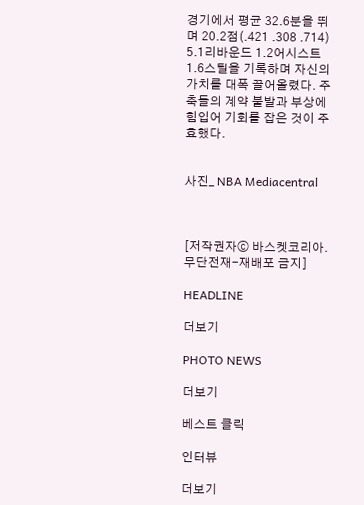경기에서 평균 32.6분을 뛰며 20.2점(.421 .308 .714) 5.1리바운드 1.2어시스트 1.6스틸을 기록하며 자신의 가치를 대폭 끌어올렸다. 주축들의 계약 불발과 부상에 힘입어 기회를 잡은 것이 주효했다.


사진_ NBA Mediacentral



[저작권자ⓒ 바스켓코리아. 무단전재-재배포 금지]

HEADLINE

더보기

PHOTO NEWS

더보기

베스트 클릭

인터뷰

더보기